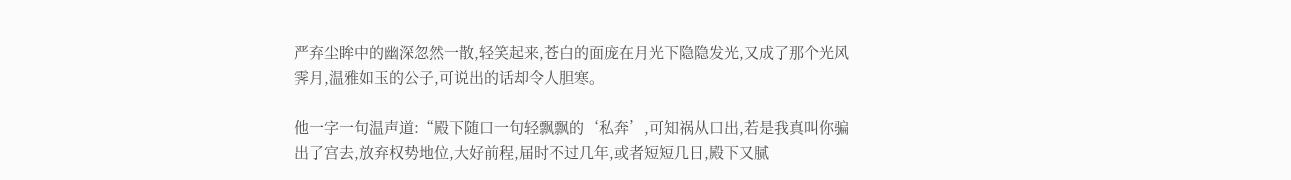严弃尘眸中的幽深忽然一散,轻笑起来,苍白的面庞在月光下隐隐发光,又成了那个光风霁月,温雅如玉的公子,可说出的话却令人胆寒。

他一字一句温声道:“殿下随口一句轻飘飘的‘私奔’,可知祸从口出,若是我真叫你骗出了宫去,放弃权势地位,大好前程,届时不过几年,或者短短几日,殿下又腻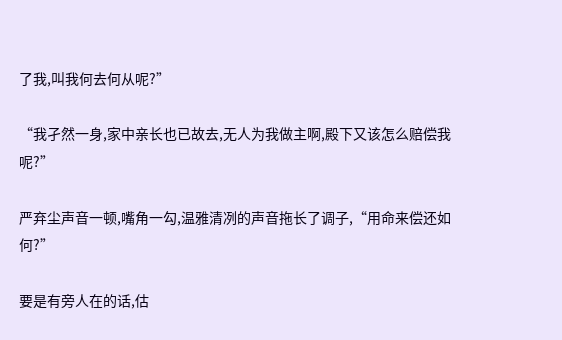了我,叫我何去何从呢?”

“我孑然一身,家中亲长也已故去,无人为我做主啊,殿下又该怎么赔偿我呢?”

严弃尘声音一顿,嘴角一勾,温雅清冽的声音拖长了调子,“用命来偿还如何?”

要是有旁人在的话,估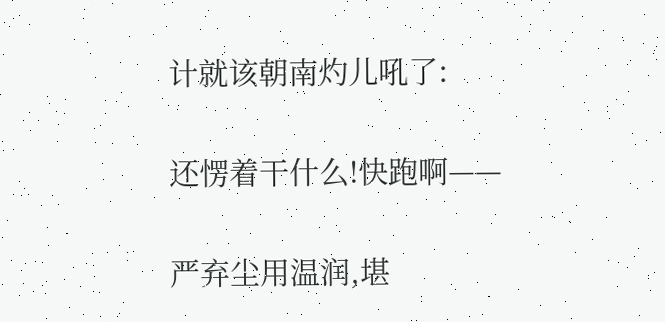计就该朝南灼儿吼了:

还愣着干什么!快跑啊——

严弃尘用温润,堪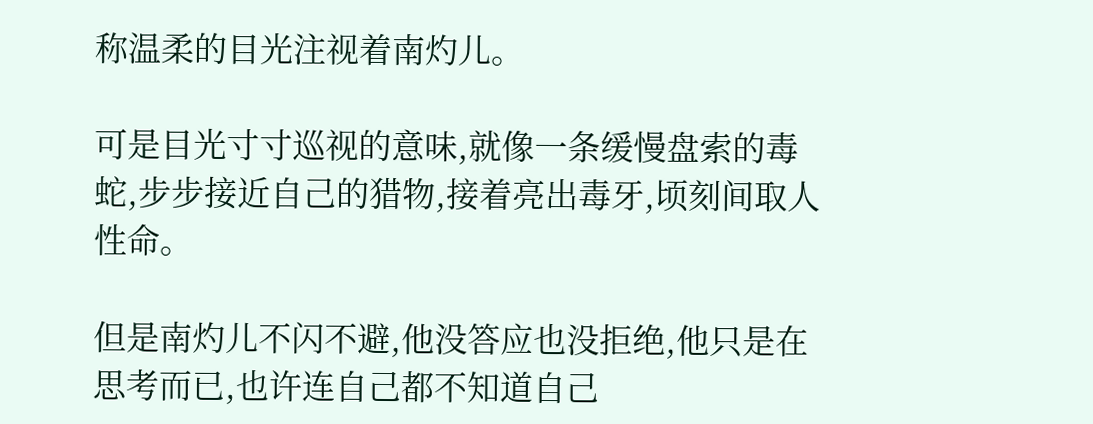称温柔的目光注视着南灼儿。

可是目光寸寸巡视的意味,就像一条缓慢盘索的毒蛇,步步接近自己的猎物,接着亮出毒牙,顷刻间取人性命。

但是南灼儿不闪不避,他没答应也没拒绝,他只是在思考而已,也许连自己都不知道自己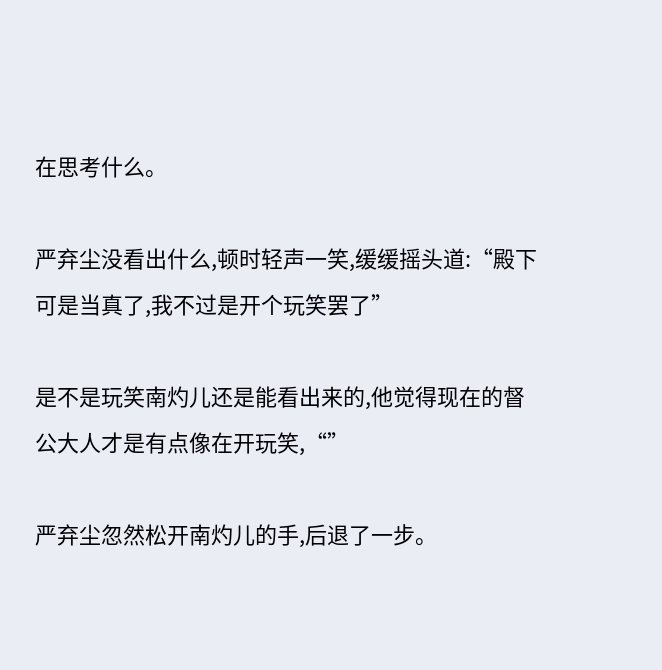在思考什么。

严弃尘没看出什么,顿时轻声一笑,缓缓摇头道:“殿下可是当真了,我不过是开个玩笑罢了”

是不是玩笑南灼儿还是能看出来的,他觉得现在的督公大人才是有点像在开玩笑,“”

严弃尘忽然松开南灼儿的手,后退了一步。